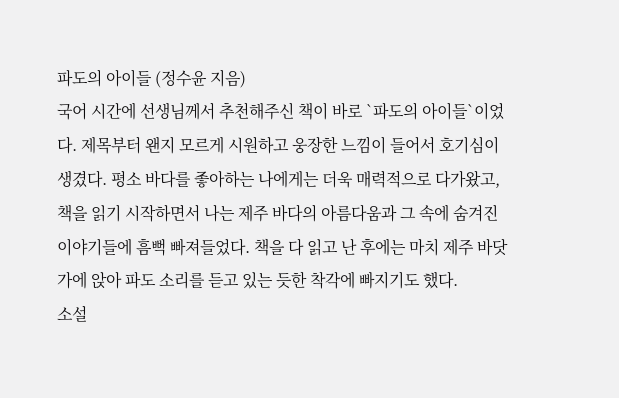파도의 아이들 (정수윤 지음)
국어 시간에 선생님께서 추천해주신 책이 바로 `파도의 아이들`이었다. 제목부터 왠지 모르게 시원하고 웅장한 느낌이 들어서 호기심이 생겼다. 평소 바다를 좋아하는 나에게는 더욱 매력적으로 다가왔고, 책을 읽기 시작하면서 나는 제주 바다의 아름다움과 그 속에 숨겨진 이야기들에 흠뻑 빠져들었다. 책을 다 읽고 난 후에는 마치 제주 바닷가에 앉아 파도 소리를 듣고 있는 듯한 착각에 빠지기도 했다.
소설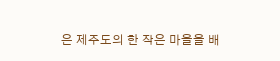은 제주도의 한 작은 마을을 배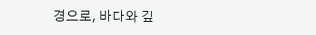경으로, 바다와 깊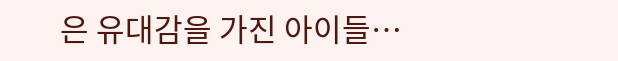은 유대감을 가진 아이들…